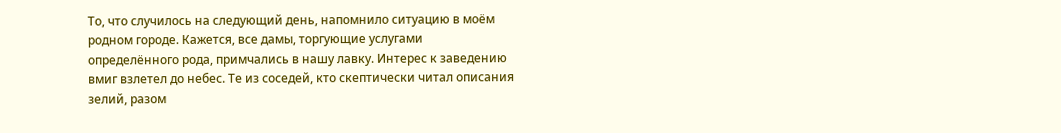То, что случилось на следующий день, напомнило ситуацию в моём родном городе. Кажется, все дамы, торгующие услугами определённого рода, примчались в нашу лавку. Интерес к заведению вмиг взлетел до небес. Те из соседей, кто скептически читал описания зелий, разом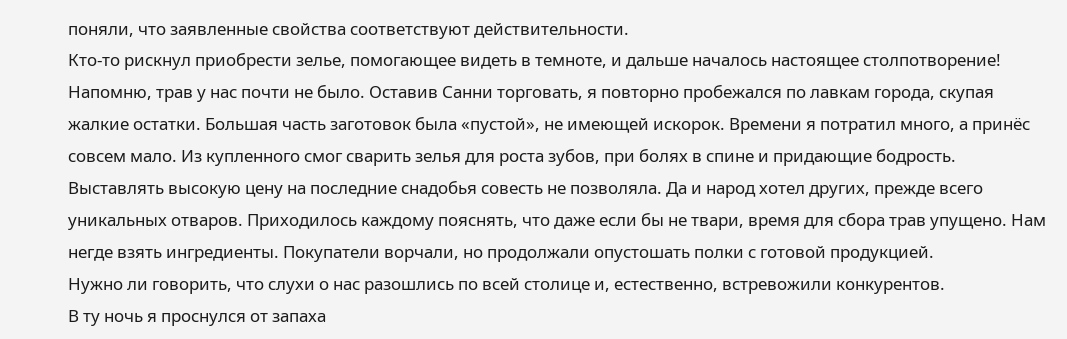поняли, что заявленные свойства соответствуют действительности.
Кто-то рискнул приобрести зелье, помогающее видеть в темноте, и дальше началось настоящее столпотворение!
Напомню, трав у нас почти не было. Оставив Санни торговать, я повторно пробежался по лавкам города, скупая жалкие остатки. Большая часть заготовок была «пустой», не имеющей искорок. Времени я потратил много, а принёс совсем мало. Из купленного смог сварить зелья для роста зубов, при болях в спине и придающие бодрость.
Выставлять высокую цену на последние снадобья совесть не позволяла. Да и народ хотел других, прежде всего уникальных отваров. Приходилось каждому пояснять, что даже если бы не твари, время для сбора трав упущено. Нам негде взять ингредиенты. Покупатели ворчали, но продолжали опустошать полки с готовой продукцией.
Нужно ли говорить, что слухи о нас разошлись по всей столице и, естественно, встревожили конкурентов.
В ту ночь я проснулся от запаха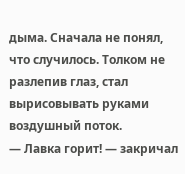дыма. Сначала не понял, что случилось. Толком не разлепив глаз, стал вырисовывать руками воздушный поток.
— Лавка горит! — закричал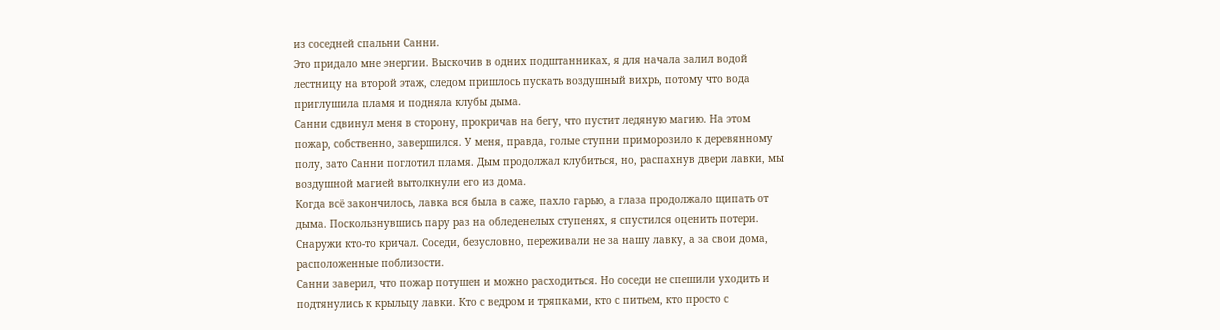из соседней спальни Санни.
Это придало мне энергии. Выскочив в одних подштанниках, я для начала залил водой лестницу на второй этаж, следом пришлось пускать воздушный вихрь, потому что вода приглушила пламя и подняла клубы дыма.
Санни сдвинул меня в сторону, прокричав на бегу, что пустит ледяную магию. На этом пожар, собственно, завершился. У меня, правда, голые ступни приморозило к деревянному полу, зато Санни поглотил пламя. Дым продолжал клубиться, но, распахнув двери лавки, мы воздушной магией вытолкнули его из дома.
Когда всё закончилось, лавка вся была в саже, пахло гарью, а глаза продолжало щипать от дыма. Поскользнувшись пару раз на обледенелых ступенях, я спустился оценить потери. Снаружи кто-то кричал. Соседи, безусловно, переживали не за нашу лавку, а за свои дома, расположенные поблизости.
Санни заверил, что пожар потушен и можно расходиться. Но соседи не спешили уходить и подтянулись к крыльцу лавки. Кто с ведром и тряпками, кто с питьем, кто просто с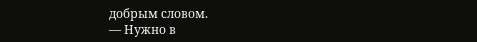добрым словом.
— Нужно в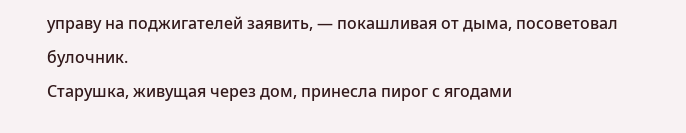управу на поджигателей заявить, — покашливая от дыма, посоветовал булочник.
Старушка, живущая через дом, принесла пирог с ягодами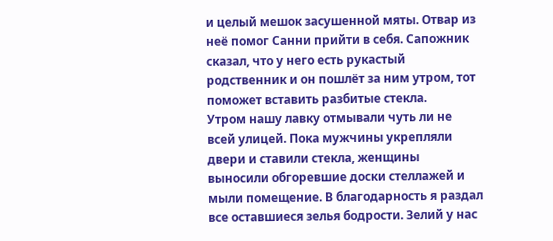и целый мешок засушенной мяты. Отвар из неё помог Санни прийти в себя. Сапожник сказал, что у него есть рукастый родственник и он пошлёт за ним утром, тот поможет вставить разбитые стекла.
Утром нашу лавку отмывали чуть ли не всей улицей. Пока мужчины укрепляли двери и ставили стекла, женщины выносили обгоревшие доски стеллажей и мыли помещение. В благодарность я раздал все оставшиеся зелья бодрости. Зелий у нас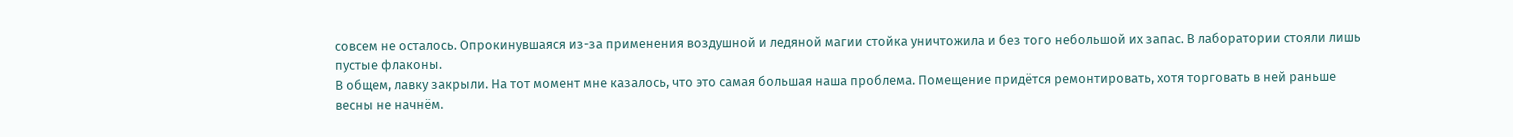совсем не осталось. Опрокинувшаяся из-за применения воздушной и ледяной магии стойка уничтожила и без того небольшой их запас. В лаборатории стояли лишь пустые флаконы.
В общем, лавку закрыли. На тот момент мне казалось, что это самая большая наша проблема. Помещение придётся ремонтировать, хотя торговать в ней раньше весны не начнём.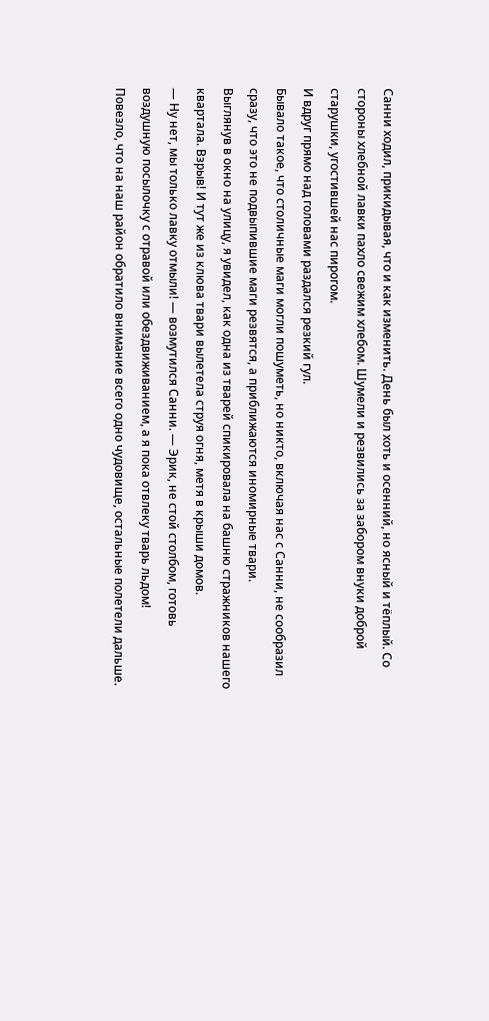Санни ходил, прикидывая, что и как изменить. День был хоть и осенний, но ясный и тёплый. Со стороны хлебной лавки пахло свежим хлебом. Шумели и резвились за забором внуки доброй старушки, угостившей нас пирогом.
И вдруг прямо над головами раздался резкий гул.
Бывало такое, что столичные маги могли пошуметь, но никто, включая нас с Санни, не сообразил сразу, что это не подвыпившие маги резвятся, а приближаются иномирные твари.
Выглянув в окно на улицу, я увидел, как одна из тварей спикировала на башню стражников нашего квартала. Взрыв! И тут же из клюва твари вылетела струя огня, метя в крыши домов.
— Ну нет, мы только лавку отмыли! — возмутился Санни. — Эрик, не стой столбом, готовь воздушную посылочку с отравой или обездвиживанием, а я пока отвлеку тварь льдом!
Повезло, что на наш район обратило внимание всего одно чудовище, остальные полетели дальше.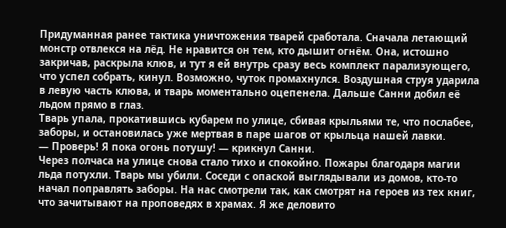Придуманная ранее тактика уничтожения тварей сработала. Сначала летающий монстр отвлекся на лёд. Не нравится он тем, кто дышит огнём. Она, истошно закричав, раскрыла клюв, и тут я ей внутрь сразу весь комплект парализующего, что успел собрать, кинул. Возможно, чуток промахнулся. Воздушная струя ударила в левую часть клюва, и тварь моментально оцепенела. Дальше Санни добил её льдом прямо в глаз.
Тварь упала, прокатившись кубарем по улице, сбивая крыльями те, что послабее, заборы, и остановилась уже мертвая в паре шагов от крыльца нашей лавки.
— Проверь! Я пока огонь потушу! — крикнул Санни.
Через полчаса на улице снова стало тихо и спокойно. Пожары благодаря магии льда потухли. Тварь мы убили. Соседи с опаской выглядывали из домов, кто-то начал поправлять заборы. На нас смотрели так, как смотрят на героев из тех книг, что зачитывают на проповедях в храмах. Я же деловито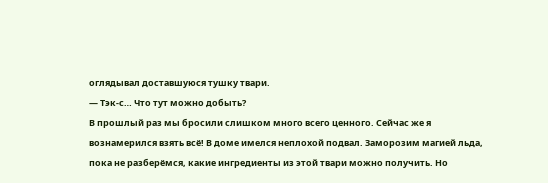оглядывал доставшуюся тушку твари.
— Тэк-с… Что тут можно добыть?
В прошлый раз мы бросили слишком много всего ценного. Сейчас же я вознамерился взять всё! В доме имелся неплохой подвал. Заморозим магией льда, пока не разберёмся, какие ингредиенты из этой твари можно получить. Но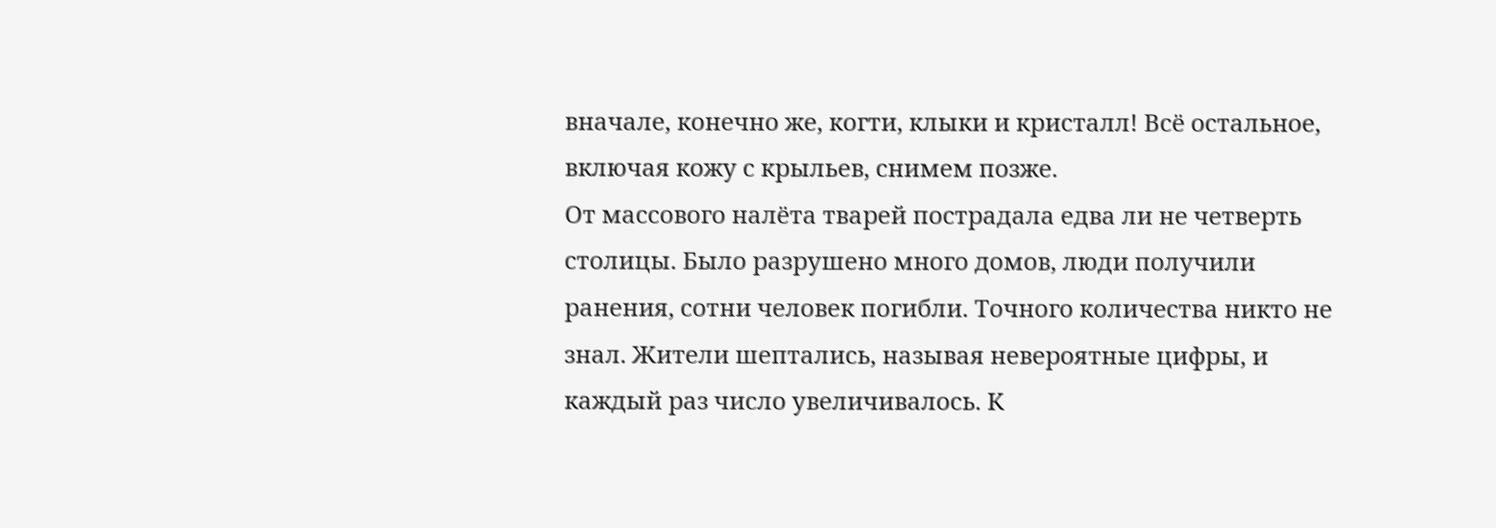вначале, конечно же, когти, клыки и кристалл! Всё остальное, включая кожу с крыльев, снимем позже.
От массового налёта тварей пострадала едва ли не четверть столицы. Было разрушено много домов, люди получили ранения, сотни человек погибли. Точного количества никто не знал. Жители шептались, называя невероятные цифры, и каждый раз число увеличивалось. К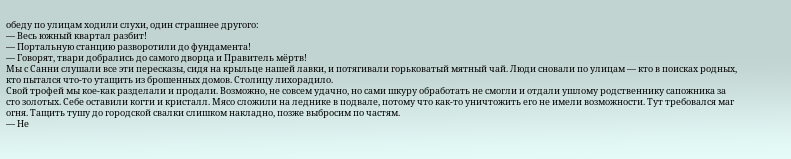обеду по улицам ходили слухи, один страшнее другого:
— Весь южный квартал разбит!
— Портальную станцию разворотили до фундамента!
— Говорят, твари добрались до самого дворца и Правитель мёртв!
Мы с Санни слушали все эти пересказы, сидя на крыльце нашей лавки, и потягивали горьковатый мятный чай. Люди сновали по улицам — кто в поисках родных, кто пытался что-то утащить из брошенных домов. Столицу лихорадило.
Свой трофей мы кое-как разделали и продали. Возможно, не совсем удачно, но сами шкуру обработать не смогли и отдали ушлому родственнику сапожника за сто золотых. Себе оставили когти и кристалл. Мясо сложили на леднике в подвале, потому что как-то уничтожить его не имели возможности. Тут требовался маг огня. Тащить тушу до городской свалки слишком накладно, позже выбросим по частям.
— Не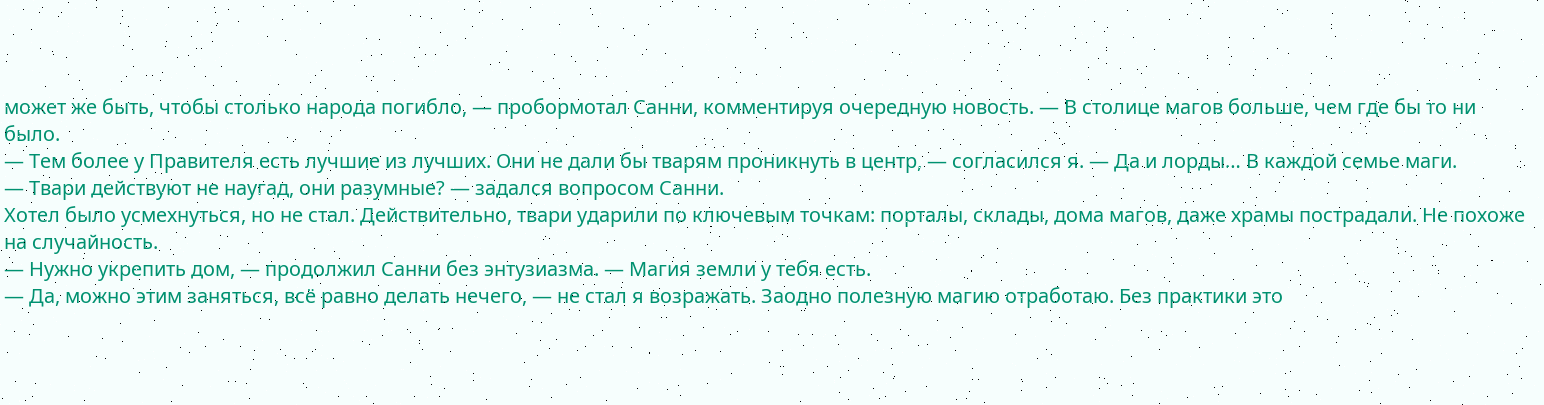может же быть, чтобы столько народа погибло, — пробормотал Санни, комментируя очередную новость. — В столице магов больше, чем где бы то ни было.
— Тем более у Правителя есть лучшие из лучших. Они не дали бы тварям проникнуть в центр, — согласился я. — Да и лорды… В каждой семье маги.
— Твари действуют не наугад, они разумные? — задался вопросом Санни.
Хотел было усмехнуться, но не стал. Действительно, твари ударили по ключевым точкам: порталы, склады, дома магов, даже храмы пострадали. Не похоже на случайность.
— Нужно укрепить дом, — продолжил Санни без энтузиазма. — Магия земли у тебя есть.
— Да, можно этим заняться, всё равно делать нечего, — не стал я возражать. Заодно полезную магию отработаю. Без практики это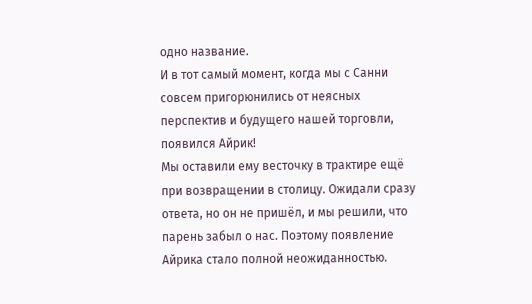одно название.
И в тот самый момент, когда мы с Санни совсем пригорюнились от неясных перспектив и будущего нашей торговли, появился Айрик!
Мы оставили ему весточку в трактире ещё при возвращении в столицу. Ожидали сразу ответа, но он не пришёл, и мы решили, что парень забыл о нас. Поэтому появление Айрика стало полной неожиданностью.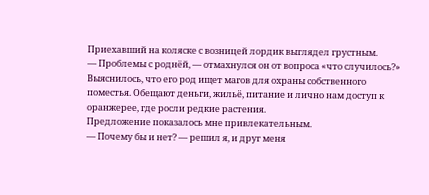Приехавший на коляске с возницей лордик выглядел грустным.
— Проблемы с роднёй, — отмахнулся он от вопроса «что случилось?»
Выяснилось, что его род ищет магов для охраны собственного поместья. Обещают деньги, жильё, питание и лично нам доступ к оранжерее, где росли редкие растения.
Предложение показалось мне привлекательным.
— Почему бы и нет? — решил я, и друг меня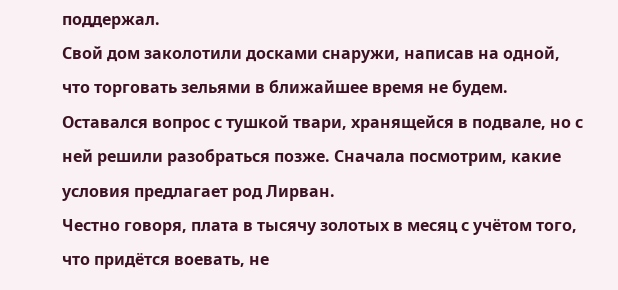поддержал.
Свой дом заколотили досками снаружи, написав на одной, что торговать зельями в ближайшее время не будем. Оставался вопрос с тушкой твари, хранящейся в подвале, но с ней решили разобраться позже. Сначала посмотрим, какие условия предлагает род Лирван.
Честно говоря, плата в тысячу золотых в месяц с учётом того, что придётся воевать, не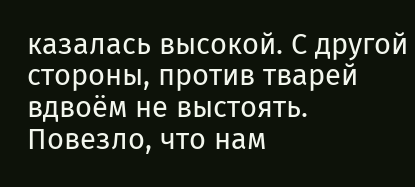казалась высокой. С другой стороны, против тварей вдвоём не выстоять. Повезло, что нам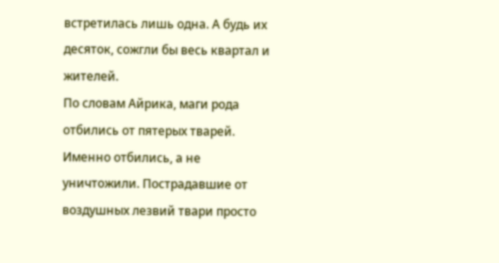встретилась лишь одна. А будь их десяток, сожгли бы весь квартал и жителей.
По словам Айрика, маги рода отбились от пятерых тварей. Именно отбились, а не уничтожили. Пострадавшие от воздушных лезвий твари просто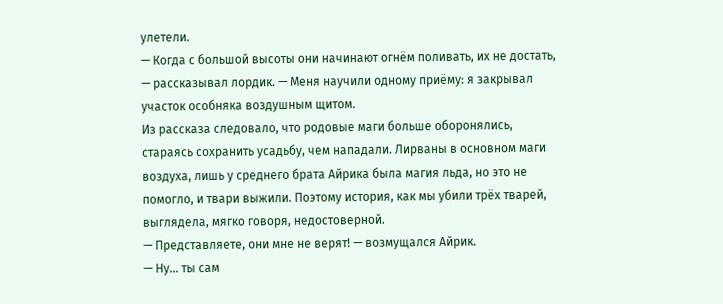улетели.
— Когда с большой высоты они начинают огнём поливать, их не достать, — рассказывал лордик. — Меня научили одному приёму: я закрывал участок особняка воздушным щитом.
Из рассказа следовало, что родовые маги больше оборонялись, стараясь сохранить усадьбу, чем нападали. Лирваны в основном маги воздуха, лишь у среднего брата Айрика была магия льда, но это не помогло, и твари выжили. Поэтому история, как мы убили трёх тварей, выглядела, мягко говоря, недостоверной.
— Представляете, они мне не верят! — возмущался Айрик.
— Ну… ты сам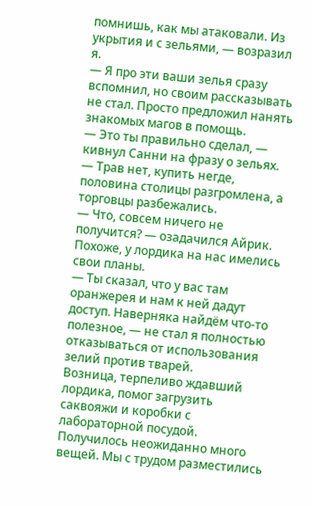помнишь, как мы атаковали. Из укрытия и с зельями, — возразил я.
— Я про эти ваши зелья сразу вспомнил, но своим рассказывать не стал. Просто предложил нанять знакомых магов в помощь.
— Это ты правильно сделал, — кивнул Санни на фразу о зельях. — Трав нет, купить негде, половина столицы разгромлена, а торговцы разбежались.
— Что, совсем ничего не получится? — озадачился Айрик.
Похоже, у лордика на нас имелись свои планы.
— Ты сказал, что у вас там оранжерея и нам к ней дадут доступ. Наверняка найдём что-то полезное, — не стал я полностью отказываться от использования зелий против тварей.
Возница, терпеливо ждавший лордика, помог загрузить саквояжи и коробки с лабораторной посудой. Получилось неожиданно много вещей. Мы с трудом разместились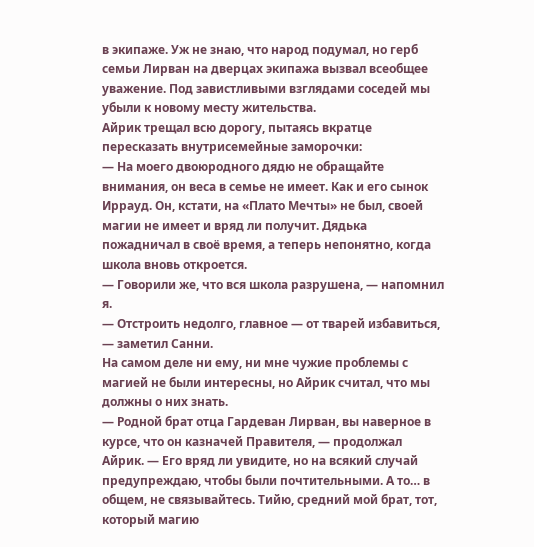в экипаже. Уж не знаю, что народ подумал, но герб семьи Лирван на дверцах экипажа вызвал всеобщее уважение. Под завистливыми взглядами соседей мы убыли к новому месту жительства.
Айрик трещал всю дорогу, пытаясь вкратце пересказать внутрисемейные заморочки:
— На моего двоюродного дядю не обращайте внимания, он веса в семье не имеет. Как и его сынок Иррауд. Он, кстати, на «Плато Мечты» не был, своей магии не имеет и вряд ли получит. Дядька пожадничал в своё время, а теперь непонятно, когда школа вновь откроется.
— Говорили же, что вся школа разрушена, — напомнил я.
— Отстроить недолго, главное — от тварей избавиться, — заметил Санни.
На самом деле ни ему, ни мне чужие проблемы с магией не были интересны, но Айрик считал, что мы должны о них знать.
— Родной брат отца Гардеван Лирван, вы наверное в курсе, что он казначей Правителя, — продолжал Айрик. — Его вряд ли увидите, но на всякий случай предупреждаю, чтобы были почтительными. А то… в общем, не связывайтесь. Тийю, средний мой брат, тот, который магию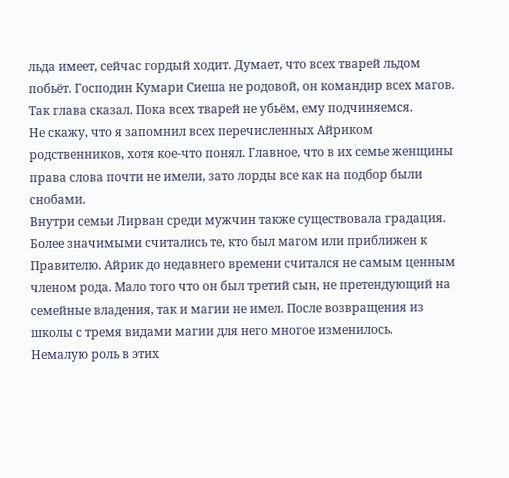льда имеет, сейчас гордый ходит. Думает, что всех тварей льдом побьёт. Господин Кумари Сиеша не родовой, он командир всех магов. Так глава сказал. Пока всех тварей не убьём, ему подчиняемся.
Не скажу, что я запомнил всех перечисленных Айриком родственников, хотя кое-что понял. Главное, что в их семье женщины права слова почти не имели, зато лорды все как на подбор были снобами.
Внутри семьи Лирван среди мужчин также существовала градация. Более значимыми считались те, кто был магом или приближен к Правителю. Айрик до недавнего времени считался не самым ценным членом рода. Мало того что он был третий сын, не претендующий на семейные владения, так и магии не имел. После возвращения из школы с тремя видами магии для него многое изменилось.
Немалую роль в этих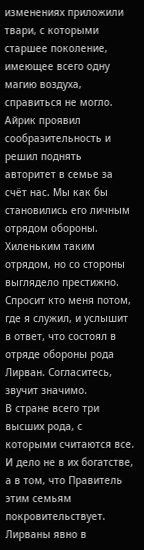изменениях приложили твари, с которыми старшее поколение, имеющее всего одну магию воздуха, справиться не могло.
Айрик проявил сообразительность и решил поднять авторитет в семье за счёт нас. Мы как бы становились его личным отрядом обороны. Хиленьким таким отрядом, но со стороны выглядело престижно. Спросит кто меня потом, где я служил, и услышит в ответ, что состоял в отряде обороны рода Лирван. Согласитесь, звучит значимо.
В стране всего три высших рода, с которыми считаются все. И дело не в их богатстве, а в том, что Правитель этим семьям покровительствует. Лирваны явно в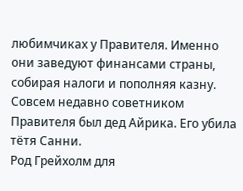любимчиках у Правителя. Именно они заведуют финансами страны, собирая налоги и пополняя казну. Совсем недавно советником Правителя был дед Айрика. Его убила тётя Санни.
Род Грейхолм для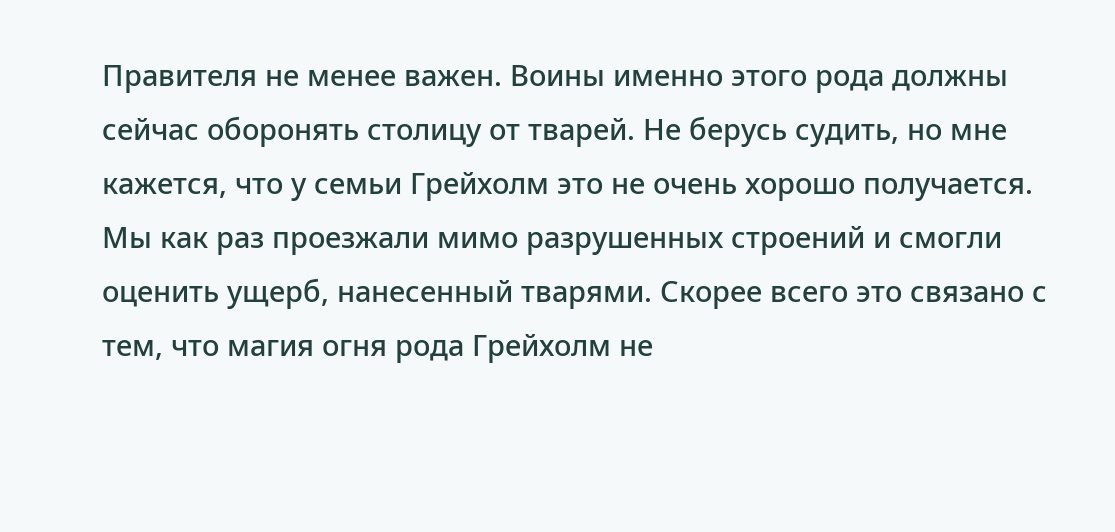Правителя не менее важен. Воины именно этого рода должны сейчас оборонять столицу от тварей. Не берусь судить, но мне кажется, что у семьи Грейхолм это не очень хорошо получается. Мы как раз проезжали мимо разрушенных строений и смогли оценить ущерб, нанесенный тварями. Скорее всего это связано с тем, что магия огня рода Грейхолм не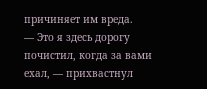причиняет им вреда.
— Это я здесь дорогу почистил, когда за вами ехал, — прихвастнул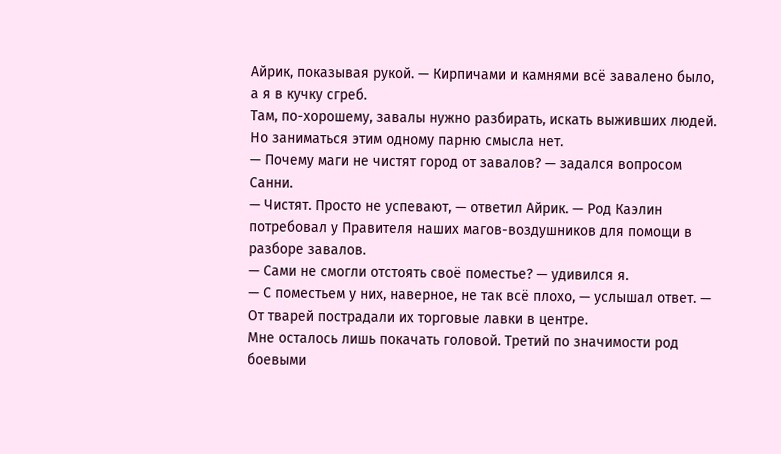Айрик, показывая рукой. — Кирпичами и камнями всё завалено было, а я в кучку сгреб.
Там, по-хорошему, завалы нужно разбирать, искать выживших людей. Но заниматься этим одному парню смысла нет.
— Почему маги не чистят город от завалов? — задался вопросом Санни.
— Чистят. Просто не успевают, — ответил Айрик. — Род Каэлин потребовал у Правителя наших магов-воздушников для помощи в разборе завалов.
— Сами не смогли отстоять своё поместье? — удивился я.
— С поместьем у них, наверное, не так всё плохо, — услышал ответ. — От тварей пострадали их торговые лавки в центре.
Мне осталось лишь покачать головой. Третий по значимости род боевыми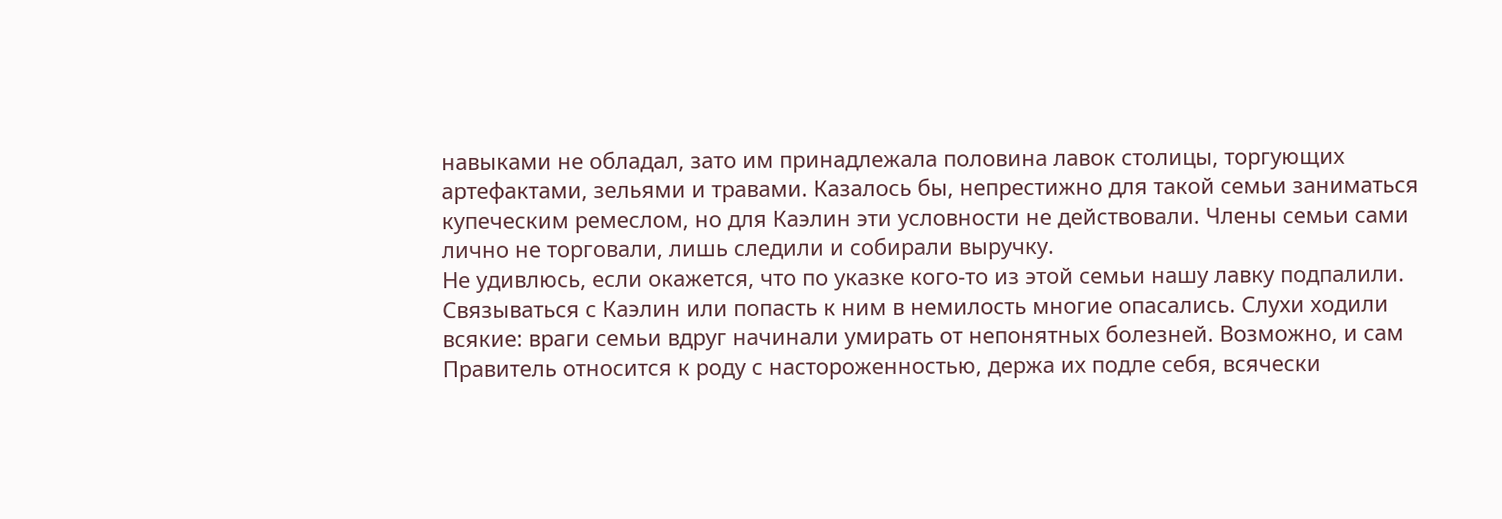навыками не обладал, зато им принадлежала половина лавок столицы, торгующих артефактами, зельями и травами. Казалось бы, непрестижно для такой семьи заниматься купеческим ремеслом, но для Каэлин эти условности не действовали. Члены семьи сами лично не торговали, лишь следили и собирали выручку.
Не удивлюсь, если окажется, что по указке кого-то из этой семьи нашу лавку подпалили. Связываться с Каэлин или попасть к ним в немилость многие опасались. Слухи ходили всякие: враги семьи вдруг начинали умирать от непонятных болезней. Возможно, и сам Правитель относится к роду с настороженностью, держа их подле себя, всячески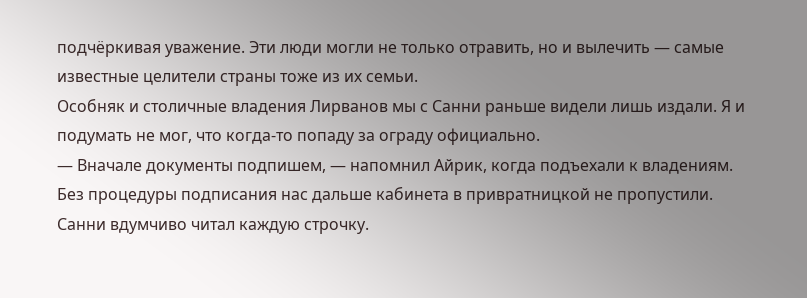подчёркивая уважение. Эти люди могли не только отравить, но и вылечить — самые известные целители страны тоже из их семьи.
Особняк и столичные владения Лирванов мы с Санни раньше видели лишь издали. Я и подумать не мог, что когда-то попаду за ограду официально.
— Вначале документы подпишем, — напомнил Айрик, когда подъехали к владениям.
Без процедуры подписания нас дальше кабинета в привратницкой не пропустили. Санни вдумчиво читал каждую строчку.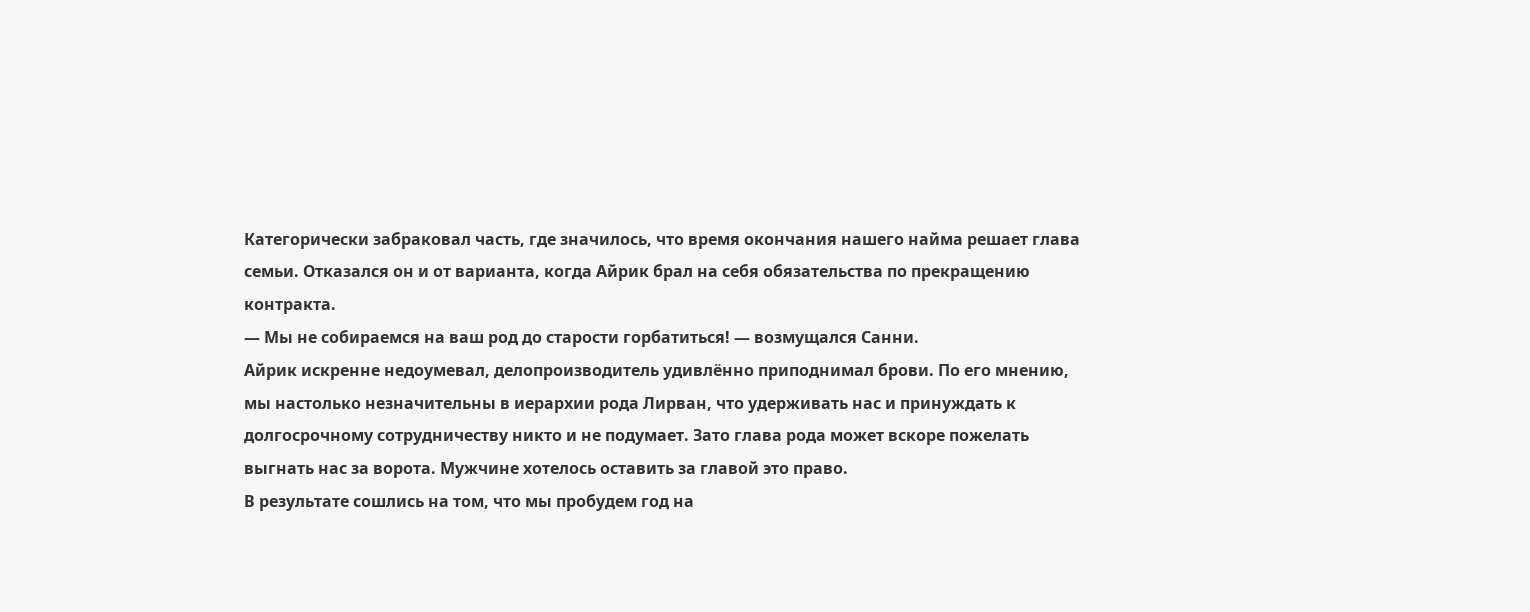Категорически забраковал часть, где значилось, что время окончания нашего найма решает глава семьи. Отказался он и от варианта, когда Айрик брал на себя обязательства по прекращению контракта.
— Мы не собираемся на ваш род до старости горбатиться! — возмущался Санни.
Айрик искренне недоумевал, делопроизводитель удивлённо приподнимал брови. По его мнению, мы настолько незначительны в иерархии рода Лирван, что удерживать нас и принуждать к долгосрочному сотрудничеству никто и не подумает. Зато глава рода может вскоре пожелать выгнать нас за ворота. Мужчине хотелось оставить за главой это право.
В результате сошлись на том, что мы пробудем год на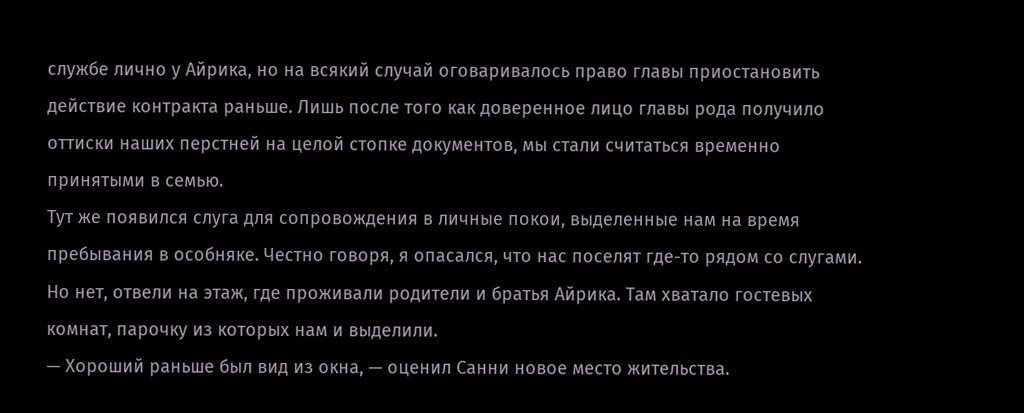службе лично у Айрика, но на всякий случай оговаривалось право главы приостановить действие контракта раньше. Лишь после того как доверенное лицо главы рода получило оттиски наших перстней на целой стопке документов, мы стали считаться временно принятыми в семью.
Тут же появился слуга для сопровождения в личные покои, выделенные нам на время пребывания в особняке. Честно говоря, я опасался, что нас поселят где-то рядом со слугами. Но нет, отвели на этаж, где проживали родители и братья Айрика. Там хватало гостевых комнат, парочку из которых нам и выделили.
— Хороший раньше был вид из окна, — оценил Санни новое место жительства.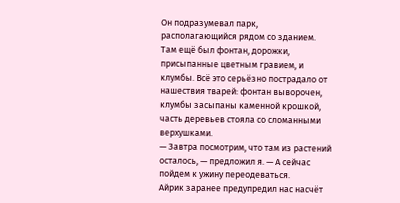Он подразумевал парк, располагающийся рядом со зданием. Там ещё был фонтан, дорожки, присыпанные цветным гравием, и клумбы. Всё это серьёзно пострадало от нашествия тварей: фонтан выворочен, клумбы засыпаны каменной крошкой, часть деревьев стояла со сломанными верхушками.
— Завтра посмотрим, что там из растений осталось, — предложил я. — А сейчас пойдем к ужину переодеваться.
Айрик заранее предупредил нас насчёт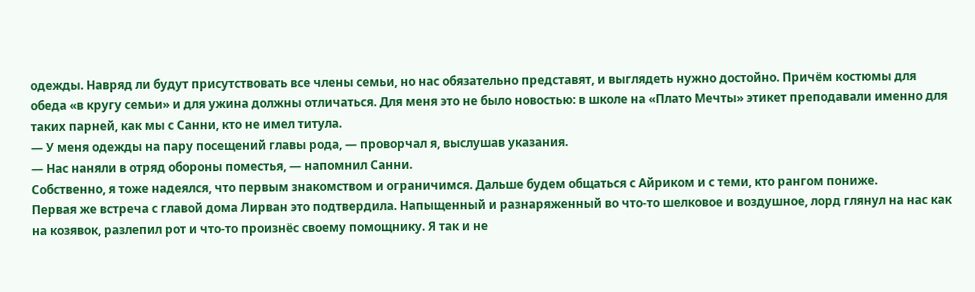одежды. Навряд ли будут присутствовать все члены семьи, но нас обязательно представят, и выглядеть нужно достойно. Причём костюмы для обеда «в кругу семьи» и для ужина должны отличаться. Для меня это не было новостью: в школе на «Плато Мечты» этикет преподавали именно для таких парней, как мы с Санни, кто не имел титула.
— У меня одежды на пару посещений главы рода, — проворчал я, выслушав указания.
— Нас наняли в отряд обороны поместья, — напомнил Санни.
Собственно, я тоже надеялся, что первым знакомством и ограничимся. Дальше будем общаться с Айриком и с теми, кто рангом пониже.
Первая же встреча с главой дома Лирван это подтвердила. Напыщенный и разнаряженный во что-то шелковое и воздушное, лорд глянул на нас как на козявок, разлепил рот и что-то произнёс своему помощнику. Я так и не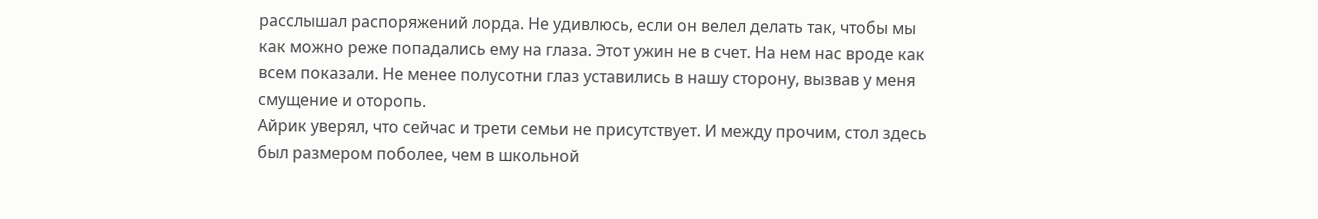расслышал распоряжений лорда. Не удивлюсь, если он велел делать так, чтобы мы как можно реже попадались ему на глаза. Этот ужин не в счет. На нем нас вроде как всем показали. Не менее полусотни глаз уставились в нашу сторону, вызвав у меня смущение и оторопь.
Айрик уверял, что сейчас и трети семьи не присутствует. И между прочим, стол здесь был размером поболее, чем в школьной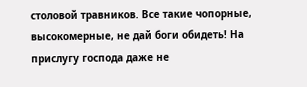столовой травников. Все такие чопорные, высокомерные, не дай боги обидеть! На прислугу господа даже не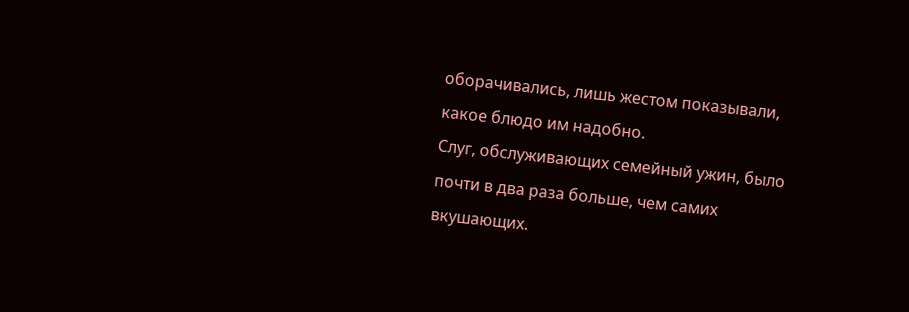оборачивались, лишь жестом показывали, какое блюдо им надобно.
Слуг, обслуживающих семейный ужин, было почти в два раза больше, чем самих вкушающих.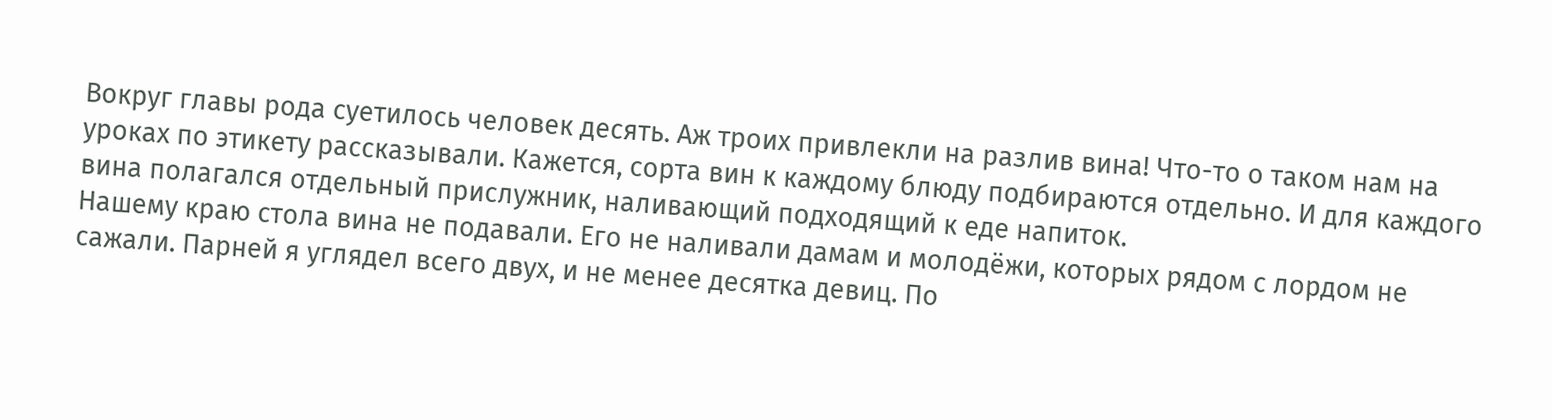Вокруг главы рода суетилось человек десять. Аж троих привлекли на разлив вина! Что-то о таком нам на уроках по этикету рассказывали. Кажется, сорта вин к каждому блюду подбираются отдельно. И для каждого вина полагался отдельный прислужник, наливающий подходящий к еде напиток.
Нашему краю стола вина не подавали. Его не наливали дамам и молодёжи, которых рядом с лордом не сажали. Парней я углядел всего двух, и не менее десятка девиц. По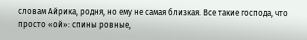словам Айрика, родня, но ему не самая близкая. Все такие господа, что просто «ой»: спины ровные,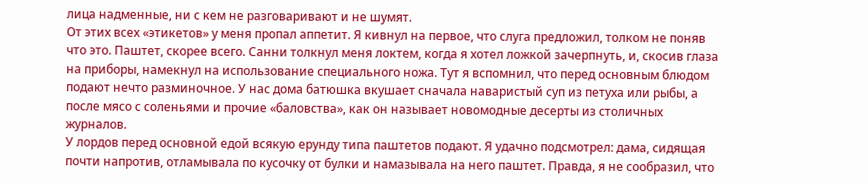лица надменные, ни с кем не разговаривают и не шумят.
От этих всех «этикетов» у меня пропал аппетит. Я кивнул на первое, что слуга предложил, толком не поняв что это. Паштет, скорее всего. Санни толкнул меня локтем, когда я хотел ложкой зачерпнуть, и, скосив глаза на приборы, намекнул на использование специального ножа. Тут я вспомнил, что перед основным блюдом подают нечто разминочное. У нас дома батюшка вкушает сначала наваристый суп из петуха или рыбы, а после мясо с соленьями и прочие «баловства», как он называет новомодные десерты из столичных журналов.
У лордов перед основной едой всякую ерунду типа паштетов подают. Я удачно подсмотрел: дама, сидящая почти напротив, отламывала по кусочку от булки и намазывала на него паштет. Правда, я не сообразил, что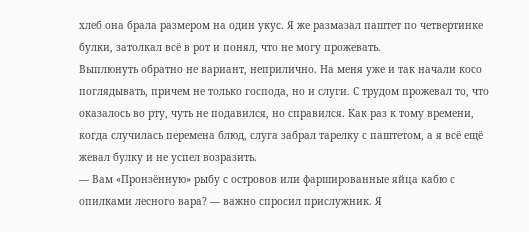хлеб она брала размером на один укус. Я же размазал паштет по четвертинке булки, затолкал всё в рот и понял, что не могу прожевать.
Выплюнуть обратно не вариант, неприлично. На меня уже и так начали косо поглядывать, причем не только господа, но и слуги. С трудом прожевал то, что оказалось во рту, чуть не подавился, но справился. Как раз к тому времени, когда случилась перемена блюд, слуга забрал тарелку с паштетом, а я всё ещё жевал булку и не успел возразить.
— Вам «Пронзённую» рыбу с островов или фаршированные яйца кабю с опилками лесного вара? — важно спросил прислужник. Я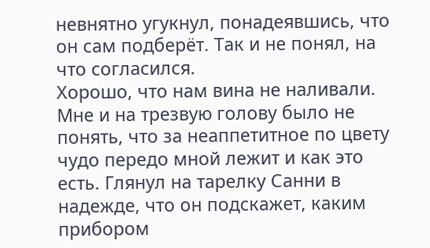невнятно угукнул, понадеявшись, что он сам подберёт. Так и не понял, на что согласился.
Хорошо, что нам вина не наливали. Мне и на трезвую голову было не понять, что за неаппетитное по цвету чудо передо мной лежит и как это есть. Глянул на тарелку Санни в надежде, что он подскажет, каким прибором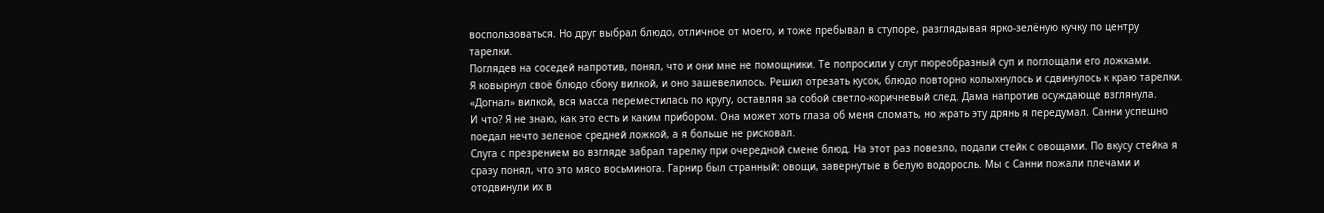воспользоваться. Но друг выбрал блюдо, отличное от моего, и тоже пребывал в ступоре, разглядывая ярко-зелёную кучку по центру тарелки.
Поглядев на соседей напротив, понял, что и они мне не помощники. Те попросили у слуг пюреобразный суп и поглощали его ложками.
Я ковырнул своё блюдо сбоку вилкой, и оно зашевелилось. Решил отрезать кусок, блюдо повторно колыхнулось и сдвинулось к краю тарелки. «Догнал» вилкой, вся масса переместилась по кругу, оставляя за собой светло-коричневый след. Дама напротив осуждающе взглянула.
И что? Я не знаю, как это есть и каким прибором. Она может хоть глаза об меня сломать, но жрать эту дрянь я передумал. Санни успешно поедал нечто зеленое средней ложкой, а я больше не рисковал.
Слуга с презрением во взгляде забрал тарелку при очередной смене блюд. На этот раз повезло, подали стейк с овощами. По вкусу стейка я сразу понял, что это мясо восьминога. Гарнир был странный: овощи, завернутые в белую водоросль. Мы с Санни пожали плечами и отодвинули их в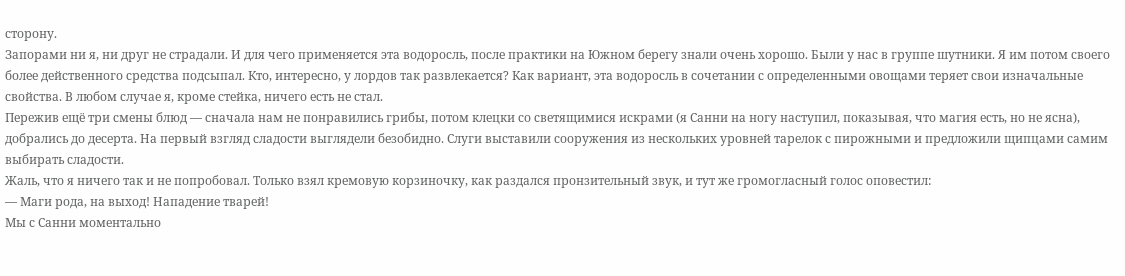сторону.
Запорами ни я, ни друг не страдали. И для чего применяется эта водоросль, после практики на Южном берегу знали очень хорошо. Были у нас в группе шутники. Я им потом своего более действенного средства подсыпал. Кто, интересно, у лордов так развлекается? Как вариант, эта водоросль в сочетании с определенными овощами теряет свои изначальные свойства. В любом случае я, кроме стейка, ничего есть не стал.
Пережив ещё три смены блюд — сначала нам не понравились грибы, потом клецки со светящимися искрами (я Санни на ногу наступил, показывая, что магия есть, но не ясна), добрались до десерта. На первый взгляд сладости выглядели безобидно. Слуги выставили сооружения из нескольких уровней тарелок с пирожными и предложили щипцами самим выбирать сладости.
Жаль, что я ничего так и не попробовал. Только взял кремовую корзиночку, как раздался пронзительный звук, и тут же громогласный голос оповестил:
— Маги рода, на выход! Нападение тварей!
Мы с Санни моментально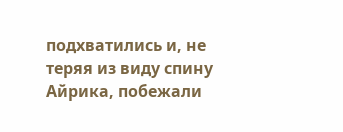подхватились и, не теряя из виду спину Айрика, побежали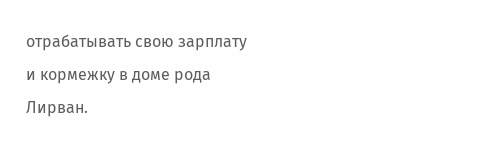отрабатывать свою зарплату и кормежку в доме рода Лирван.